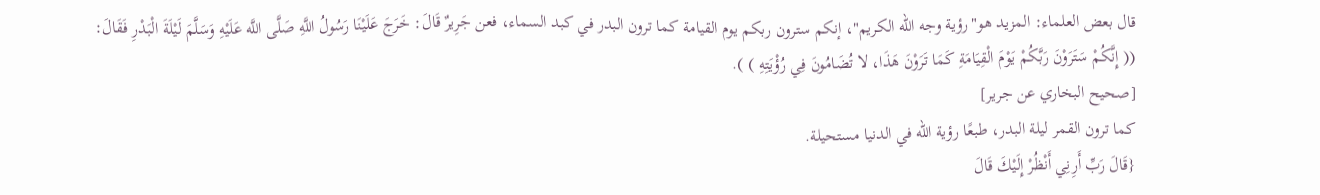قال بعض العلماء: المزيد هو"رؤية وجه الله الكريم"، إنكم سترون ربكم يوم القيامة كما ترون البدر في كبد السماء، فعن جَرِيرٌ قَالَ: خَرَجَ عَلَيْنَا رَسُولُ اللَّهِ صَلَّى اللَّه عَلَيْهِ وَسَلَّمَ لَيْلَةَ الْبَدْرِ فَقَالَ:
(( إِنَّكُمْ سَتَرَوْنَ رَبَّكُمْ يَوْمَ الْقِيَامَةِ كَمَا تَرَوْنَ هَذَا، لا تُضَامُونَ فِي رُؤْيَتِهِ ) ).
[صحيح البخاري عن جرير]
كما ترون القمر ليلة البدر، طبعًا رؤية الله في الدنيا مستحيلة.
{قَالَ رَبِّ أَرِنِي أَنْظُرْ إِلَيْكَ قَالَ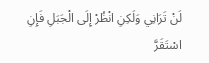لَنْ تَرَانِي وَلَكِنِ انْظُرْ إِلَى الْجَبَلِ فَإِنِ اسْتَقَرَّ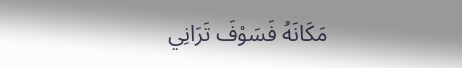مَكَانَهُ فَسَوْفَ تَرَانِي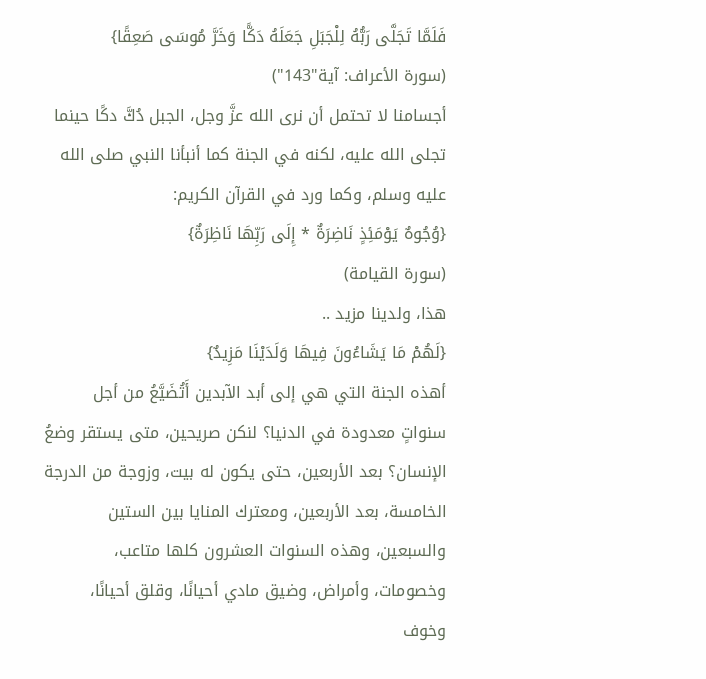فَلَمَّا تَجَلَّى رَبُّهُ لِلْجَبَلِ جَعَلَهُ دَكًّا وَخَرَّ مُوسَى صَعِقًا}
(سورة الأعراف: آية"143")
أجسامنا لا تحتمل أن نرى الله عزَّ وجل، الجبل دُكَّ دكًا حينما تجلى الله عليه، لكنه في الجنة كما أنبأنا النبي صلى الله عليه وسلم، وكما ورد في القرآن الكريم:
{وُجُوهٌ يَوْمَئِذٍ نَاضِرَةٌ * إِلَى رَبِّهَا نَاظِرَةٌ}
(سورة القيامة)
هذا، ولدينا مزيد ..
{لَهُمْ مَا يَشَاءُونَ فِيهَا وَلَدَيْنَا مَزِيدٌ}
أهذه الجنة التي هي إلى أبد الآبدين أَتُضَيَّعُ من أجل سنواتٍ معدودة في الدنيا؟ لنكن صريحين، متى يستقر وضعُ الإنسان؟ بعد الأربعين، حتى يكون له بيت، وزوجة من الدرجة الخامسة، بعد الأربعين، ومعترك المنايا بين الستين والسبعين، وهذه السنوات العشرون كلها متاعب، وخصومات، وأمراض، وضيق مادي أحيانًا، وقلق أحيانًا، وخوف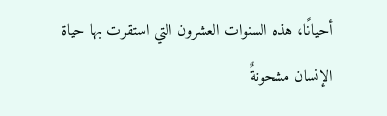أحيانًا، هذه السنوات العشرون التي استقرت بها حياة الإنسان مشحونةٌ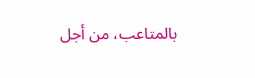بالمتاعب، من أجل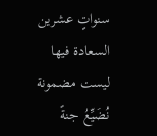سنواتٍ عشرين السعادة فيها ليست مضمونة نُضَيِّعُ جنةً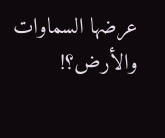عرضها السماوات والأرض؟!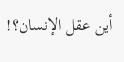أين عقل الإنسان؟!